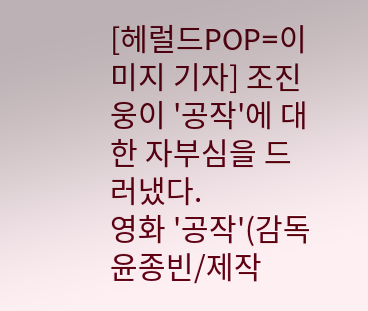[헤럴드POP=이미지 기자] 조진웅이 '공작'에 대한 자부심을 드러냈다.
영화 '공작'(감독 윤종빈/제작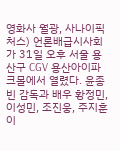영화사 월광, 사나이픽처스) 언론배급시사회가 31일 오후 서울 용산구 CGV 용산아이파크몰에서 열렸다. 윤종빈 감독과 배우 황정민, 이성민, 조진웅, 주지훈이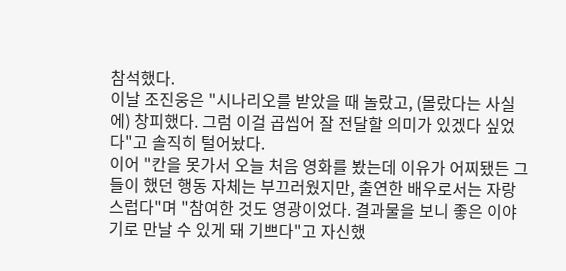참석했다.
이날 조진웅은 "시나리오를 받았을 때 놀랐고, (몰랐다는 사실에) 창피했다. 그럼 이걸 곱씹어 잘 전달할 의미가 있겠다 싶었다"고 솔직히 털어놨다.
이어 "칸을 못가서 오늘 처음 영화를 봤는데 이유가 어찌됐든 그들이 했던 행동 자체는 부끄러웠지만, 출연한 배우로서는 자랑스럽다"며 "참여한 것도 영광이었다. 결과물을 보니 좋은 이야기로 만날 수 있게 돼 기쁘다"고 자신했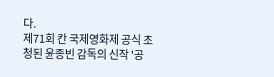다.
제71회 칸 국제영화제 공식 초청된 윤종빈 감독의 신작 '공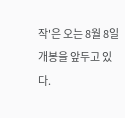작'은 오는 8월 8일 개봉을 앞두고 있다.